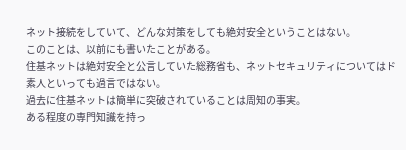ネット接続をしていて、どんな対策をしても絶対安全ということはない。
このことは、以前にも書いたことがある。
住基ネットは絶対安全と公言していた総務省も、ネットセキュリティについてはド素人といっても過言ではない。
過去に住基ネットは簡単に突破されていることは周知の事実。
ある程度の専門知識を持っ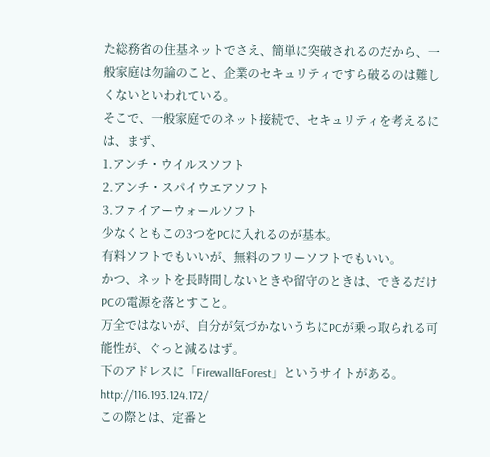た総務省の住基ネットでさえ、簡単に突破されるのだから、一般家庭は勿論のこと、企業のセキュリティですら破るのは難しくないといわれている。
そこで、一般家庭でのネット接続で、セキュリティを考えるには、まず、
1.アンチ・ウイルスソフト
2.アンチ・スパイウエアソフト
3.ファイアーウォールソフト
少なくともこの3つをPCに入れるのが基本。
有料ソフトでもいいが、無料のフリーソフトでもいい。
かつ、ネットを長時間しないときや留守のときは、できるだけPCの電源を落とすこと。
万全ではないが、自分が気づかないうちにPCが乗っ取られる可能性が、ぐっと減るはず。
下のアドレスに「Firewall&Forest」というサイトがある。
http://116.193.124.172/
この際とは、定番と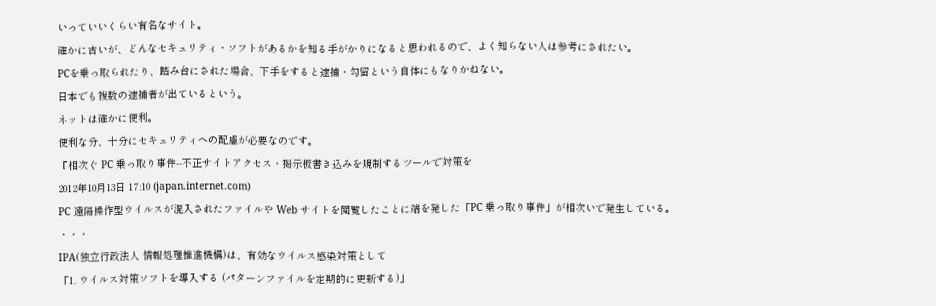いっていいくらい有名なサイト。
確かに古いが、どんなセキュリティ・ソフトがあるかを知る手がかりになると思われるので、よく知らない人は参考にされたい。
PCを乗っ取られたり、踏み台にされた場合、下手をすると逮捕・勾留という自体にもなりかねない。
日本でも複数の逮捕者が出ているという。
ネットは確かに便利。
便利な分、十分にセキュリティへの配慮が必要なのです。
『相次ぐ PC 乗っ取り事件--不正サイトアクセス・掲示板書き込みを規制するツールで対策を
2012年10月13日 17:10 (japan.internet.com)
PC 遠隔操作型ウイルスが混入されたファイルや Web サイトを閲覧したことに端を発した「PC 乗っ取り事件」が相次いで発生している。
・・・
IPA(独立行政法人 情報処理推進機構)は、有効なウイルス感染対策として
「1. ウイルス対策ソフトを導入する (パターンファイルを定期的に更新する)」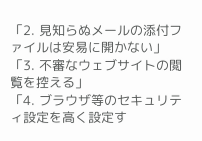「2. 見知らぬメールの添付ファイルは安易に開かない」
「3. 不審なウェブサイトの閲覧を控える」
「4. ブラウザ等のセキュリティ設定を高く設定す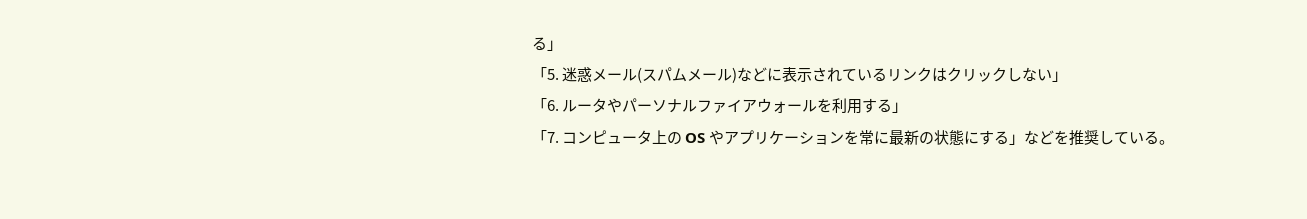る」
「5. 迷惑メール(スパムメール)などに表示されているリンクはクリックしない」
「6. ルータやパーソナルファイアウォールを利用する」
「7. コンピュータ上の OS やアプリケーションを常に最新の状態にする」などを推奨している。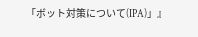「ボット対策について(IPA)」』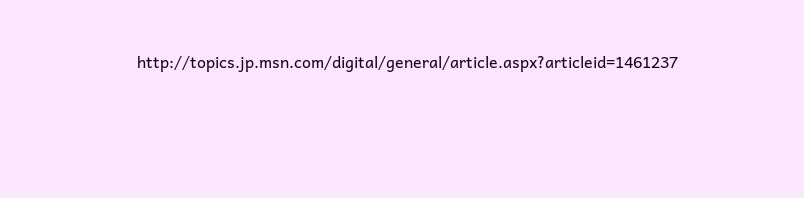http://topics.jp.msn.com/digital/general/article.aspx?articleid=1461237